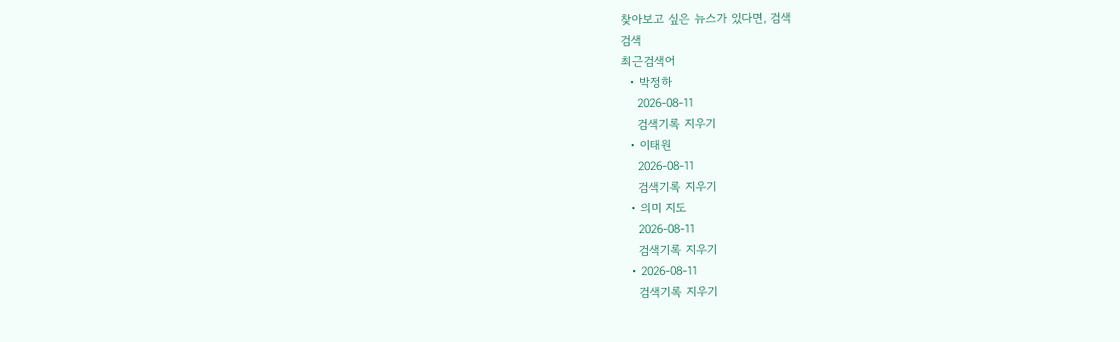찾아보고 싶은 뉴스가 있다면, 검색
검색
최근검색어
  • 박정하
    2026-08-11
    검색기록 지우기
  • 이태원
    2026-08-11
    검색기록 지우기
  • 의미 지도
    2026-08-11
    검색기록 지우기
  • 2026-08-11
    검색기록 지우기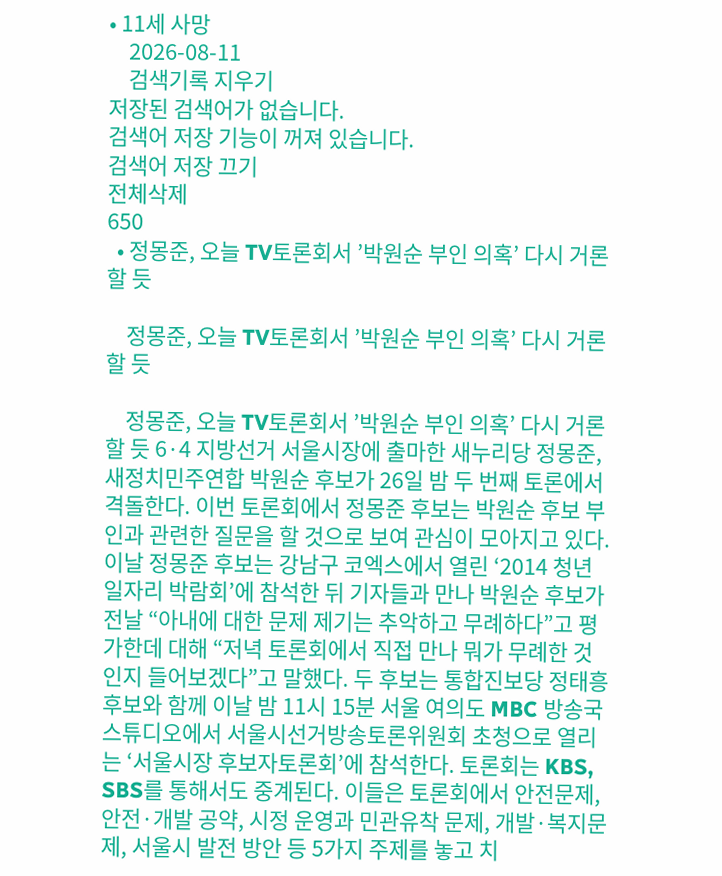• 11세 사망
    2026-08-11
    검색기록 지우기
저장된 검색어가 없습니다.
검색어 저장 기능이 꺼져 있습니다.
검색어 저장 끄기
전체삭제
650
  • 정몽준, 오늘 TV토론회서 ’박원순 부인 의혹’ 다시 거론할 듯

    정몽준, 오늘 TV토론회서 ’박원순 부인 의혹’ 다시 거론할 듯

    정몽준, 오늘 TV토론회서 ’박원순 부인 의혹’ 다시 거론할 듯 6·4 지방선거 서울시장에 출마한 새누리당 정몽준, 새정치민주연합 박원순 후보가 26일 밤 두 번째 토론에서 격돌한다. 이번 토론회에서 정몽준 후보는 박원순 후보 부인과 관련한 질문을 할 것으로 보여 관심이 모아지고 있다. 이날 정몽준 후보는 강남구 코엑스에서 열린 ‘2014 청년 일자리 박람회’에 참석한 뒤 기자들과 만나 박원순 후보가 전날 “아내에 대한 문제 제기는 추악하고 무례하다”고 평가한데 대해 “저녁 토론회에서 직접 만나 뭐가 무례한 것인지 들어보겠다”고 말했다. 두 후보는 통합진보당 정태흥 후보와 함께 이날 밤 11시 15분 서울 여의도 MBC 방송국 스튜디오에서 서울시선거방송토론위원회 초청으로 열리는 ‘서울시장 후보자토론회’에 참석한다. 토론회는 KBS, SBS를 통해서도 중계된다. 이들은 토론회에서 안전문제, 안전·개발 공약, 시정 운영과 민관유착 문제, 개발·복지문제, 서울시 발전 방안 등 5가지 주제를 놓고 치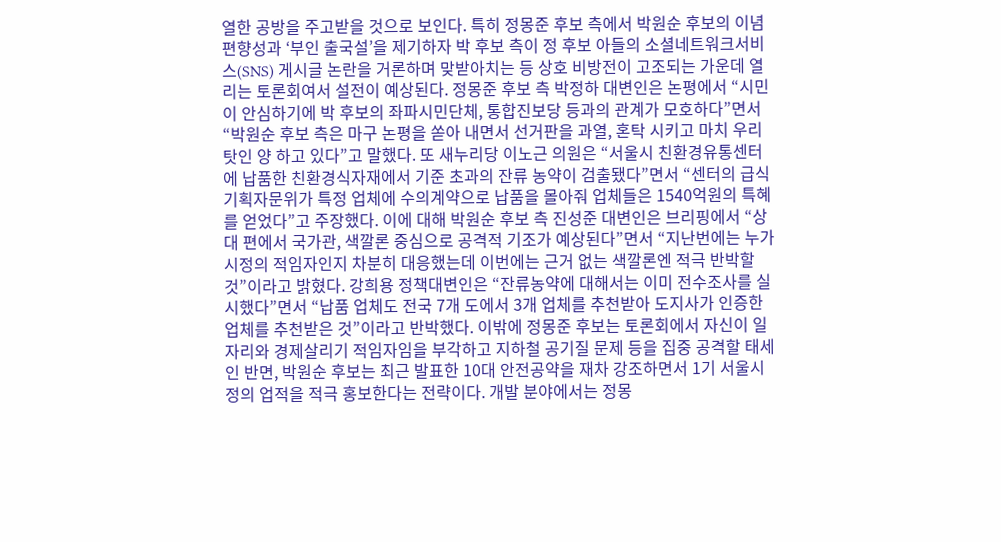열한 공방을 주고받을 것으로 보인다. 특히 정몽준 후보 측에서 박원순 후보의 이념 편향성과 ‘부인 출국설’을 제기하자 박 후보 측이 정 후보 아들의 소셜네트워크서비스(SNS) 게시글 논란을 거론하며 맞받아치는 등 상호 비방전이 고조되는 가운데 열리는 토론회여서 설전이 예상된다. 정몽준 후보 측 박정하 대변인은 논평에서 “시민이 안심하기에 박 후보의 좌파시민단체, 통합진보당 등과의 관계가 모호하다”면서 “박원순 후보 측은 마구 논평을 쏟아 내면서 선거판을 과열, 혼탁 시키고 마치 우리 탓인 양 하고 있다”고 말했다. 또 새누리당 이노근 의원은 “서울시 친환경유통센터에 납품한 친환경식자재에서 기준 초과의 잔류 농약이 검출됐다”면서 “센터의 급식기획자문위가 특정 업체에 수의계약으로 납품을 몰아줘 업체들은 1540억원의 특혜를 얻었다”고 주장했다. 이에 대해 박원순 후보 측 진성준 대변인은 브리핑에서 “상대 편에서 국가관, 색깔론 중심으로 공격적 기조가 예상된다”면서 “지난번에는 누가 시정의 적임자인지 차분히 대응했는데 이번에는 근거 없는 색깔론엔 적극 반박할 것”이라고 밝혔다. 강희용 정책대변인은 “잔류농약에 대해서는 이미 전수조사를 실시했다”면서 “납품 업체도 전국 7개 도에서 3개 업체를 추천받아 도지사가 인증한 업체를 추천받은 것”이라고 반박했다. 이밖에 정몽준 후보는 토론회에서 자신이 일자리와 경제살리기 적임자임을 부각하고 지하철 공기질 문제 등을 집중 공격할 태세인 반면, 박원순 후보는 최근 발표한 10대 안전공약을 재차 강조하면서 1기 서울시정의 업적을 적극 홍보한다는 전략이다. 개발 분야에서는 정몽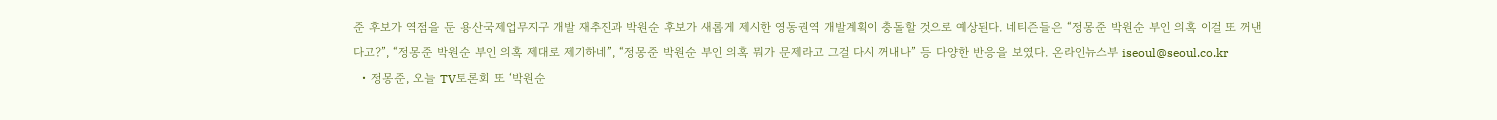준 후보가 역점을 둔 용산국제업무지구 개발 재추진과 박원순 후보가 새롭게 제시한 영동권역 개발계획이 충돌할 것으로 예상된다. 네티즌들은 “정몽준 박원순 부인 의혹 이걸 또 꺼낸다고?”, “정몽준 박원순 부인 의혹 제대로 제기하네”, “정몽준 박원순 부인 의혹 뭐가 문제라고 그걸 다시 꺼내나” 등 다양한 반응을 보였다. 온라인뉴스부 iseoul@seoul.co.kr
  • 정몽준, 오늘 TV토론회 또 ‘박원순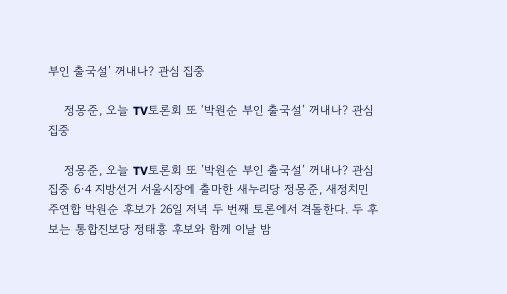부인 출국설’ 꺼내나? 관심 집중

    정몽준, 오늘 TV토론회 또 ‘박원순 부인 출국설’ 꺼내나? 관심 집중

    정몽준, 오늘 TV토론회 또 ’박원순 부인 출국설’ 꺼내나? 관심 집중 6·4 지방선거 서울시장에 출마한 새누리당 정몽준, 새정치민주연합 박원순 후보가 26일 저녁 두 번째 토론에서 격돌한다. 두 후보는 통합진보당 정태흥 후보와 함께 이날 밤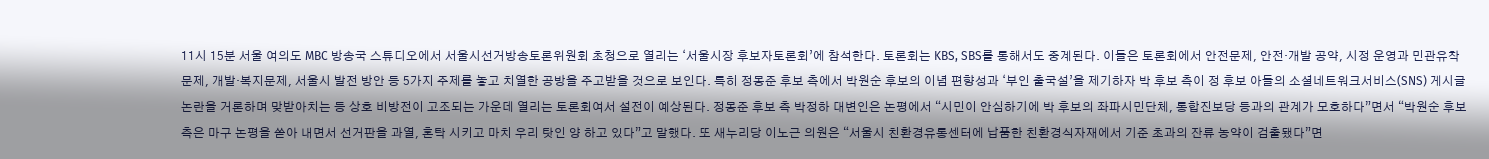11시 15분 서울 여의도 MBC 방송국 스튜디오에서 서울시선거방송토론위원회 초청으로 열리는 ‘서울시장 후보자토론회’에 참석한다. 토론회는 KBS, SBS를 통해서도 중계된다. 이들은 토론회에서 안전문제, 안전·개발 공약, 시정 운영과 민관유착 문제, 개발·복지문제, 서울시 발전 방안 등 5가지 주제를 놓고 치열한 공방을 주고받을 것으로 보인다. 특히 정몽준 후보 측에서 박원순 후보의 이념 편향성과 ‘부인 출국설’을 제기하자 박 후보 측이 정 후보 아들의 소셜네트워크서비스(SNS) 게시글 논란을 거론하며 맞받아치는 등 상호 비방전이 고조되는 가운데 열리는 토론회여서 설전이 예상된다. 정몽준 후보 측 박정하 대변인은 논평에서 “시민이 안심하기에 박 후보의 좌파시민단체, 통합진보당 등과의 관계가 모호하다”면서 “박원순 후보 측은 마구 논평을 쏟아 내면서 선거판을 과열, 혼탁 시키고 마치 우리 탓인 양 하고 있다”고 말했다. 또 새누리당 이노근 의원은 “서울시 친환경유통센터에 납품한 친환경식자재에서 기준 초과의 잔류 농약이 검출됐다”면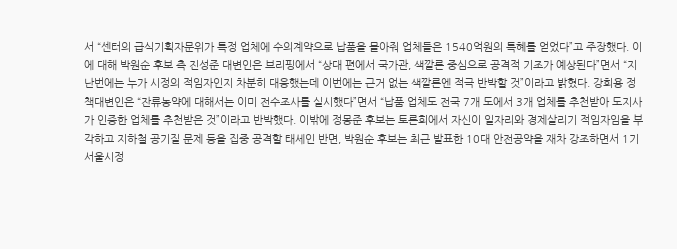서 “센터의 급식기획자문위가 특정 업체에 수의계약으로 납품을 몰아줘 업체들은 1540억원의 특혜를 얻었다”고 주장했다. 이에 대해 박원순 후보 측 진성준 대변인은 브리핑에서 “상대 편에서 국가관, 색깔론 중심으로 공격적 기조가 예상된다”면서 “지난번에는 누가 시정의 적임자인지 차분히 대응했는데 이번에는 근거 없는 색깔론엔 적극 반박할 것”이라고 밝혔다. 강희용 정책대변인은 “잔류농약에 대해서는 이미 전수조사를 실시했다”면서 “납품 업체도 전국 7개 도에서 3개 업체를 추천받아 도지사가 인증한 업체를 추천받은 것”이라고 반박했다. 이밖에 정몽준 후보는 토론회에서 자신이 일자리와 경제살리기 적임자임을 부각하고 지하철 공기질 문제 등을 집중 공격할 태세인 반면, 박원순 후보는 최근 발표한 10대 안전공약을 재차 강조하면서 1기 서울시정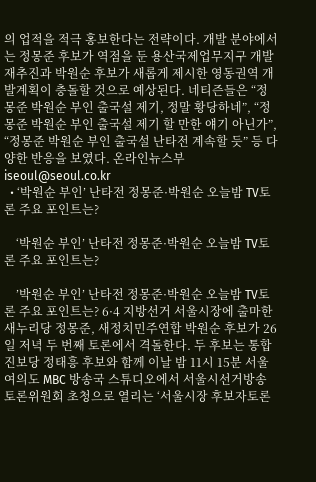의 업적을 적극 홍보한다는 전략이다. 개발 분야에서는 정몽준 후보가 역점을 둔 용산국제업무지구 개발 재추진과 박원순 후보가 새롭게 제시한 영동권역 개발계획이 충돌할 것으로 예상된다. 네티즌들은 “정몽준 박원순 부인 출국설 제기, 정말 황당하네”, “정몽준 박원순 부인 출국설 제기 할 만한 얘기 아닌가”, “정몽준 박원순 부인 출국설 난타전 계속할 듯” 등 다양한 반응을 보였다. 온라인뉴스부 iseoul@seoul.co.kr
  • ‘박원순 부인’ 난타전 정몽준·박원순 오늘밤 TV토론 주요 포인트는?

    ‘박원순 부인’ 난타전 정몽준·박원순 오늘밤 TV토론 주요 포인트는?

    ’박원순 부인’ 난타전 정몽준·박원순 오늘밤 TV토론 주요 포인트는? 6·4 지방선거 서울시장에 출마한 새누리당 정몽준, 새정치민주연합 박원순 후보가 26일 저녁 두 번째 토론에서 격돌한다. 두 후보는 통합진보당 정태흥 후보와 함께 이날 밤 11시 15분 서울 여의도 MBC 방송국 스튜디오에서 서울시선거방송토론위원회 초청으로 열리는 ‘서울시장 후보자토론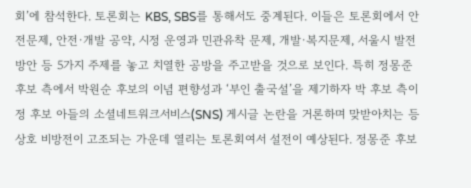회’에 참석한다. 토론회는 KBS, SBS를 통해서도 중계된다. 이들은 토론회에서 안전문제, 안전·개발 공약, 시정 운영과 민관유착 문제, 개발·복지문제, 서울시 발전 방안 등 5가지 주제를 놓고 치열한 공방을 주고받을 것으로 보인다. 특히 정몽준 후보 측에서 박원순 후보의 이념 편향성과 ‘부인 출국설’을 제기하자 박 후보 측이 정 후보 아들의 소셜네트워크서비스(SNS) 게시글 논란을 거론하며 맞받아치는 등 상호 비방전이 고조되는 가운데 열리는 토론회여서 설전이 예상된다. 정몽준 후보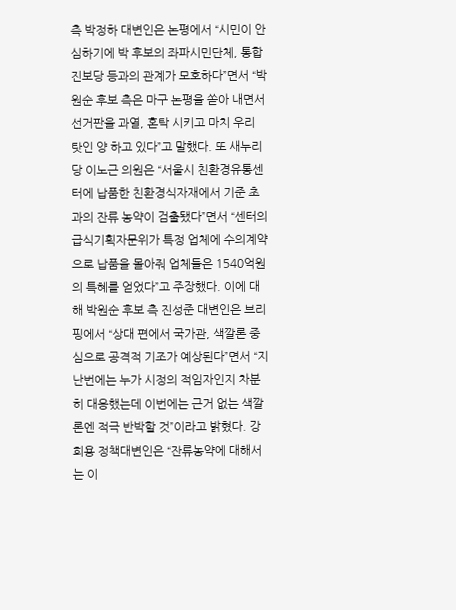측 박정하 대변인은 논평에서 “시민이 안심하기에 박 후보의 좌파시민단체, 통합진보당 등과의 관계가 모호하다”면서 “박원순 후보 측은 마구 논평을 쏟아 내면서 선거판을 과열, 혼탁 시키고 마치 우리 탓인 양 하고 있다”고 말했다. 또 새누리당 이노근 의원은 “서울시 친환경유통센터에 납품한 친환경식자재에서 기준 초과의 잔류 농약이 검출됐다”면서 “센터의 급식기획자문위가 특정 업체에 수의계약으로 납품을 몰아줘 업체들은 1540억원의 특혜를 얻었다”고 주장했다. 이에 대해 박원순 후보 측 진성준 대변인은 브리핑에서 “상대 편에서 국가관, 색깔론 중심으로 공격적 기조가 예상된다”면서 “지난번에는 누가 시정의 적임자인지 차분히 대응했는데 이번에는 근거 없는 색깔론엔 적극 반박할 것”이라고 밝혔다. 강희용 정책대변인은 “잔류농약에 대해서는 이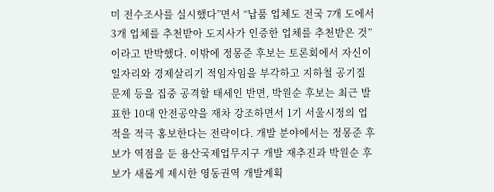미 전수조사를 실시했다”면서 “납품 업체도 전국 7개 도에서 3개 업체를 추천받아 도지사가 인증한 업체를 추천받은 것”이라고 반박했다. 이밖에 정몽준 후보는 토론회에서 자신이 일자리와 경제살리기 적임자임을 부각하고 지하철 공기질 문제 등을 집중 공격할 태세인 반면, 박원순 후보는 최근 발표한 10대 안전공약을 재차 강조하면서 1기 서울시정의 업적을 적극 홍보한다는 전략이다. 개발 분야에서는 정몽준 후보가 역점을 둔 용산국제업무지구 개발 재추진과 박원순 후보가 새롭게 제시한 영동권역 개발계획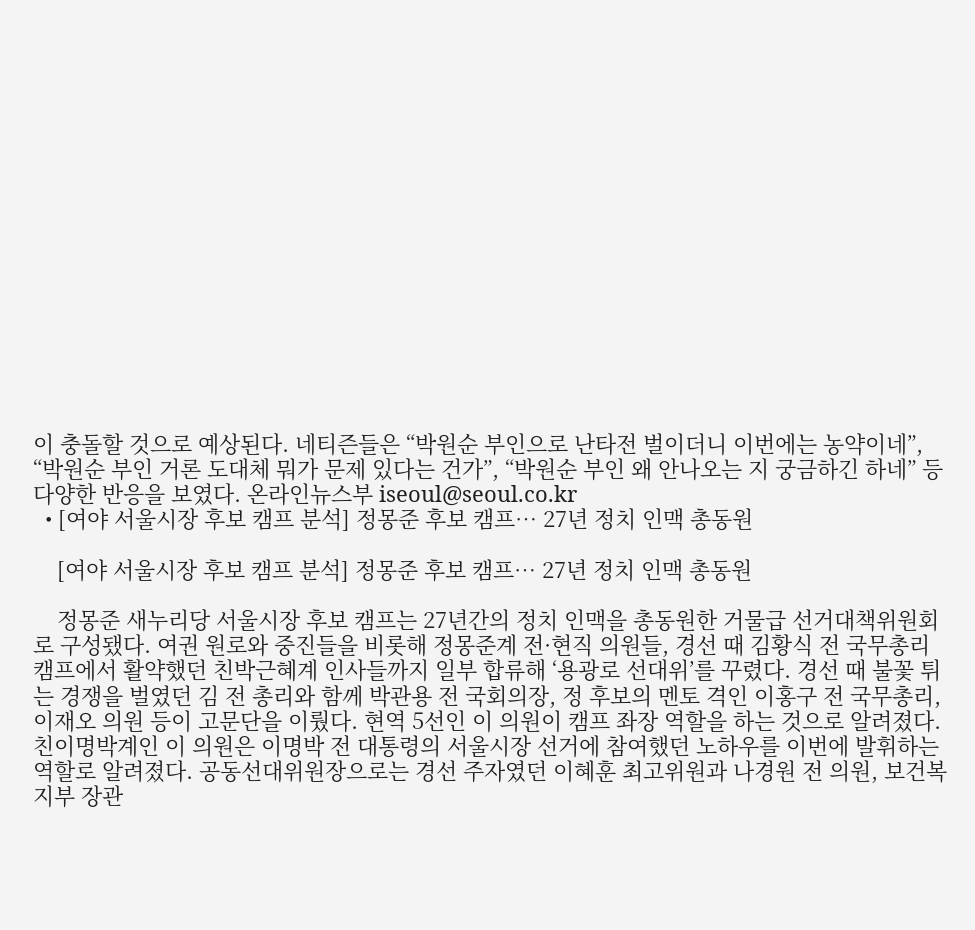이 충돌할 것으로 예상된다. 네티즌들은 “박원순 부인으로 난타전 벌이더니 이번에는 농약이네”, “박원순 부인 거론 도대체 뭐가 문제 있다는 건가”, “박원순 부인 왜 안나오는 지 궁금하긴 하네” 등 다양한 반응을 보였다. 온라인뉴스부 iseoul@seoul.co.kr
  • [여야 서울시장 후보 캠프 분석] 정몽준 후보 캠프… 27년 정치 인맥 총동원

    [여야 서울시장 후보 캠프 분석] 정몽준 후보 캠프… 27년 정치 인맥 총동원

    정몽준 새누리당 서울시장 후보 캠프는 27년간의 정치 인맥을 총동원한 거물급 선거대책위원회로 구성됐다. 여권 원로와 중진들을 비롯해 정몽준계 전·현직 의원들, 경선 때 김황식 전 국무총리 캠프에서 활약했던 친박근혜계 인사들까지 일부 합류해 ‘용광로 선대위’를 꾸렸다. 경선 때 불꽃 튀는 경쟁을 벌였던 김 전 총리와 함께 박관용 전 국회의장, 정 후보의 멘토 격인 이홍구 전 국무총리, 이재오 의원 등이 고문단을 이뤘다. 현역 5선인 이 의원이 캠프 좌장 역할을 하는 것으로 알려졌다. 친이명박계인 이 의원은 이명박 전 대통령의 서울시장 선거에 참여했던 노하우를 이번에 발휘하는 역할로 알려졌다. 공동선대위원장으로는 경선 주자였던 이혜훈 최고위원과 나경원 전 의원, 보건복지부 장관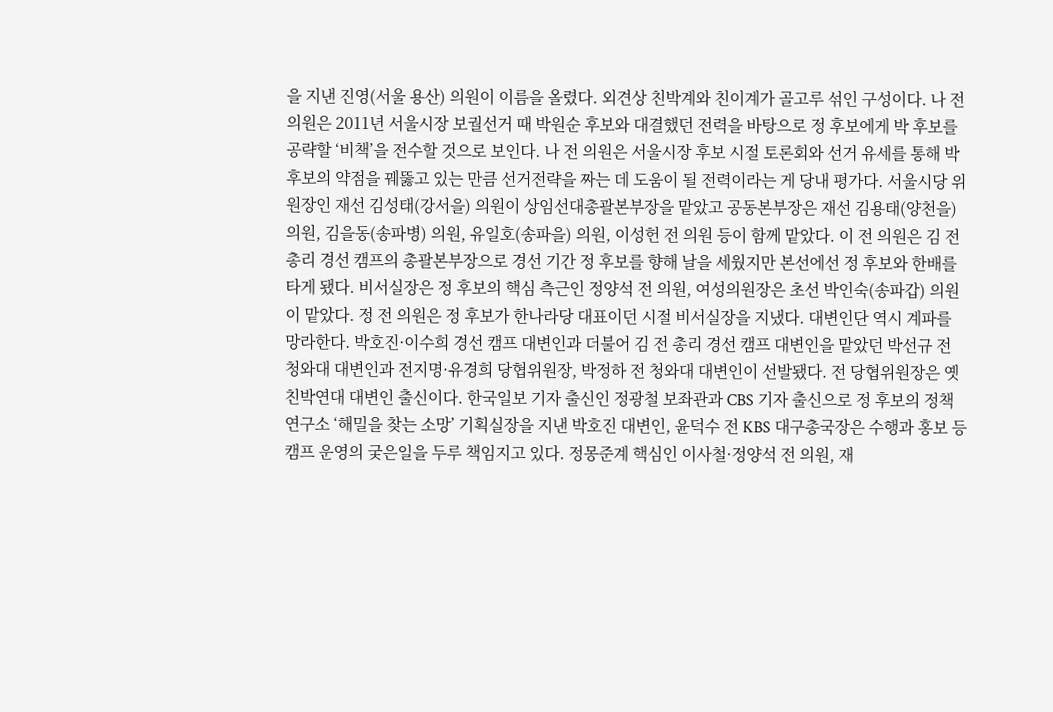을 지낸 진영(서울 용산) 의원이 이름을 올렸다. 외견상 친박계와 친이계가 골고루 섞인 구성이다. 나 전 의원은 2011년 서울시장 보궐선거 때 박원순 후보와 대결했던 전력을 바탕으로 정 후보에게 박 후보를 공략할 ‘비책’을 전수할 것으로 보인다. 나 전 의원은 서울시장 후보 시절 토론회와 선거 유세를 통해 박 후보의 약점을 꿰뚫고 있는 만큼 선거전략을 짜는 데 도움이 될 전력이라는 게 당내 평가다. 서울시당 위원장인 재선 김성태(강서을) 의원이 상임선대총괄본부장을 맡았고 공동본부장은 재선 김용태(양천을) 의원, 김을동(송파병) 의원, 유일호(송파을) 의원, 이성헌 전 의원 등이 함께 맡았다. 이 전 의원은 김 전 총리 경선 캠프의 총괄본부장으로 경선 기간 정 후보를 향해 날을 세웠지만 본선에선 정 후보와 한배를 타게 됐다. 비서실장은 정 후보의 핵심 측근인 정양석 전 의원, 여성의원장은 초선 박인숙(송파갑) 의원이 맡았다. 정 전 의원은 정 후보가 한나라당 대표이던 시절 비서실장을 지냈다. 대변인단 역시 계파를 망라한다. 박호진·이수희 경선 캠프 대변인과 더불어 김 전 총리 경선 캠프 대변인을 맡았던 박선규 전 청와대 대변인과 전지명·유경희 당협위원장, 박정하 전 청와대 대변인이 선발됐다. 전 당협위원장은 옛 친박연대 대변인 출신이다. 한국일보 기자 출신인 정광철 보좌관과 CBS 기자 출신으로 정 후보의 정책연구소 ‘해밀을 찾는 소망’ 기획실장을 지낸 박호진 대변인, 윤덕수 전 KBS 대구총국장은 수행과 홍보 등 캠프 운영의 궂은일을 두루 책임지고 있다. 정몽준계 핵심인 이사철·정양석 전 의원, 재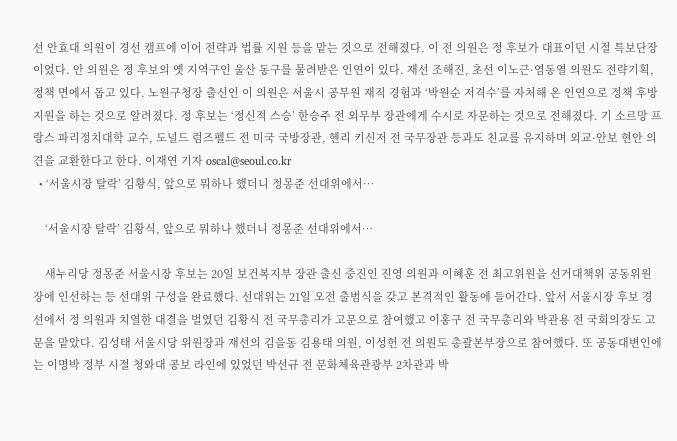선 안효대 의원이 경선 캠프에 이어 전략과 법률 지원 등을 맡는 것으로 전해졌다. 이 전 의원은 정 후보가 대표이던 시절 특보단장이었다. 안 의원은 정 후보의 옛 지역구인 울산 동구를 물려받은 인연이 있다. 재선 조해진, 초선 이노근·염동열 의원도 전략기획, 정책 면에서 돕고 있다. 노원구청장 출신인 이 의원은 서울시 공무원 재직 경험과 ‘박원순 저격수’를 자처해 온 인연으로 정책 후방 지원을 하는 것으로 알려졌다. 정 후보는 ‘정신적 스승’ 한승주 전 외무부 장관에게 수시로 자문하는 것으로 전해졌다. 기 소르망 프랑스 파리정치대학 교수, 도널드 럼즈펠드 전 미국 국방장관, 헨리 키신저 전 국무장관 등과도 친교를 유지하며 외교·안보 현안 의견을 교환한다고 한다. 이재연 기자 oscal@seoul.co.kr
  • ‘서울시장 탈락’ 김황식, 앞으로 뭐하나 했더니 정몽준 선대위에서…

    ‘서울시장 탈락’ 김황식, 앞으로 뭐하나 했더니 정몽준 선대위에서…

    새누리당 정몽준 서울시장 후보는 20일 보건복지부 장관 출신 중진인 진영 의원과 이혜훈 전 최고위원을 선거대책위 공동위원장에 인선하는 등 선대위 구성을 완료했다. 선대위는 21일 오전 출범식을 갖고 본격적인 활동에 들어간다. 앞서 서울시장 후보 경선에서 정 의원과 치열한 대결을 벌였던 김황식 전 국무총리가 고문으로 참여했고 이홍구 전 국무총리와 박관용 전 국회의장도 고문을 맡았다. 김성태 서울시당 위원장과 재선의 김을동 김용태 의원, 이성헌 전 의원도 총괄본부장으로 참여했다. 또 공동대변인에는 이명박 정부 시절 청와대 공보 라인에 있었던 박선규 전 문화체육관광부 2차관과 박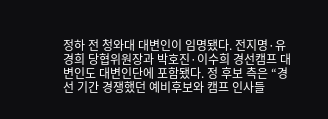정하 전 청와대 대변인이 임명됐다. 전지명·유경희 당협위원장과 박호진·이수희 경선캠프 대변인도 대변인단에 포함됐다. 정 후보 측은 “경선 기간 경쟁했던 예비후보와 캠프 인사들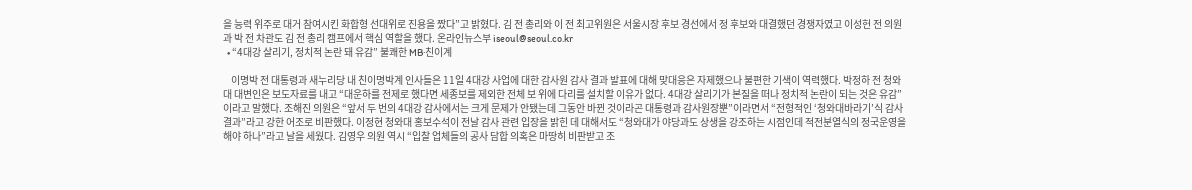을 능력 위주로 대거 참여시킨 화합형 선대위로 진용을 짰다”고 밝혔다. 김 전 총리와 이 전 최고위원은 서울시장 후보 경선에서 정 후보와 대결했던 경쟁자였고 이성헌 전 의원과 박 전 차관도 김 전 총리 캠프에서 핵심 역할을 했다. 온라인뉴스부 iseoul@seoul.co.kr
  • “4대강 살리기, 정치적 논란 돼 유감” 불쾌한 MB·친이계

    이명박 전 대통령과 새누리당 내 친이명박계 인사들은 11일 4대강 사업에 대한 감사원 감사 결과 발표에 대해 맞대응은 자제했으나 불편한 기색이 역력했다. 박정하 전 청와대 대변인은 보도자료를 내고 “대운하를 전제로 했다면 세종보를 제외한 전체 보 위에 다리를 설치할 이유가 없다. 4대강 살리기가 본질을 떠나 정치적 논란이 되는 것은 유감”이라고 말했다. 조해진 의원은 “앞서 두 번의 4대강 감사에서는 크게 문제가 안됐는데 그동안 바뀐 것이라곤 대통령과 감사원장뿐”이라면서 “전형적인 ‘청와대바라기’식 감사 결과”라고 강한 어조로 비판했다. 이정현 청와대 홍보수석이 전날 감사 관련 입장을 밝힌 데 대해서도 “청와대가 야당과도 상생을 강조하는 시점인데 적전분열식의 정국운영을 해야 하나”라고 날을 세웠다. 김영우 의원 역시 “입찰 업체들의 공사 담합 의혹은 마땅히 비판받고 조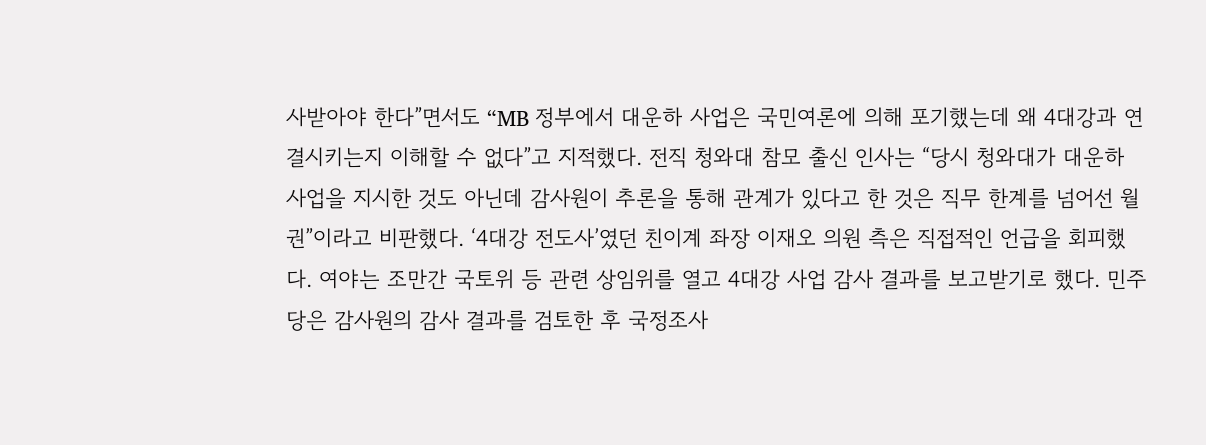사받아야 한다”면서도 “MB 정부에서 대운하 사업은 국민여론에 의해 포기했는데 왜 4대강과 연결시키는지 이해할 수 없다”고 지적했다. 전직 청와대 참모 출신 인사는 “당시 청와대가 대운하 사업을 지시한 것도 아닌데 감사원이 추론을 통해 관계가 있다고 한 것은 직무 한계를 넘어선 월권”이라고 비판했다. ‘4대강 전도사’였던 친이계 좌장 이재오 의원 측은 직접적인 언급을 회피했다. 여야는 조만간 국토위 등 관련 상임위를 열고 4대강 사업 감사 결과를 보고받기로 했다. 민주당은 감사원의 감사 결과를 검토한 후 국정조사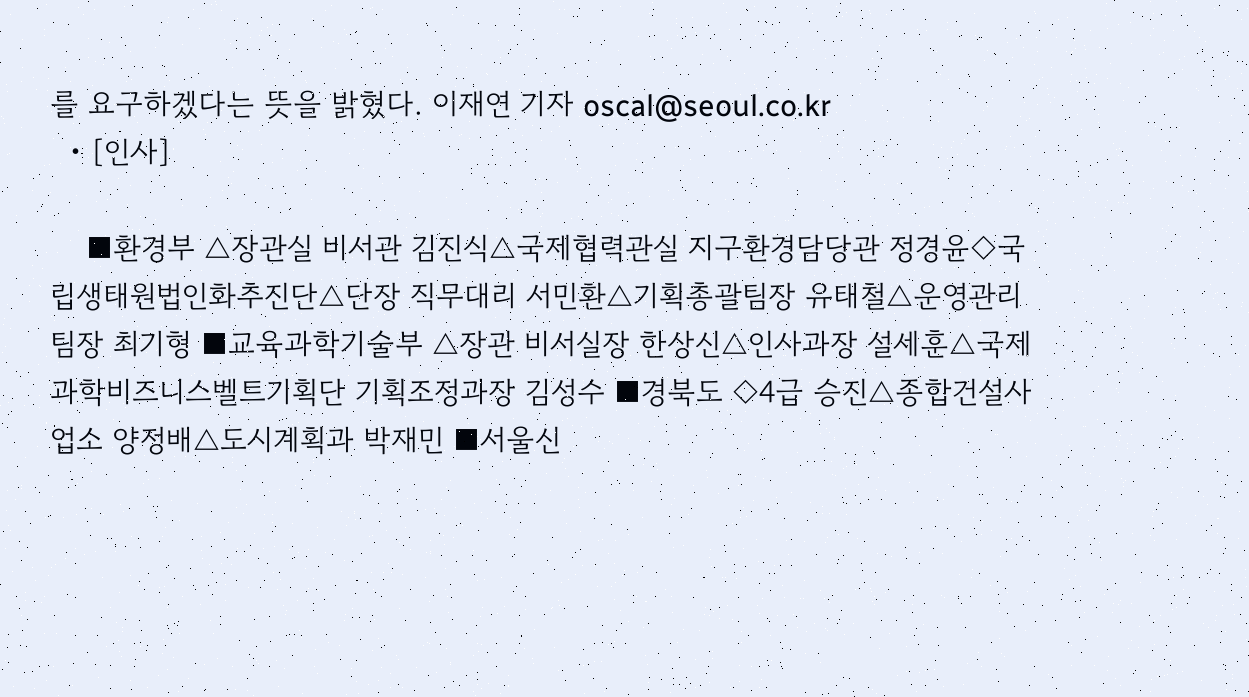를 요구하겠다는 뜻을 밝혔다. 이재연 기자 oscal@seoul.co.kr
  • [인사]

    ■환경부 △장관실 비서관 김진식△국제협력관실 지구환경담당관 정경윤◇국립생태원법인화추진단△단장 직무대리 서민환△기획총괄팀장 유태철△운영관리팀장 최기형 ■교육과학기술부 △장관 비서실장 한상신△인사과장 설세훈△국제과학비즈니스벨트기획단 기획조정과장 김성수 ■경북도 ◇4급 승진△종합건설사업소 양정배△도시계획과 박재민 ■서울신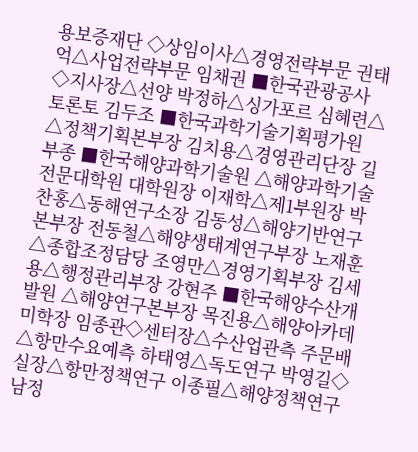용보증재단 ◇상임이사△경영전략부문 권태억△사업전략부문 임채권 ■한국관광공사 ◇지사장△선양 박정하△싱가포르 심혜련△토론토 김두조 ■한국과학기술기획평가원 △정책기획본부장 김치용△경영관리단장 길부종 ■한국해양과학기술원 △해양과학기술전문대학원 대학원장 이재학△제1부원장 박찬홍△동해연구소장 김동성△해양기반연구본부장 전동철△해양생태계연구부장 노재훈△종합조정담당 조영만△경영기획부장 김세용△행정관리부장 강현주 ■한국해양수산개발원 △해양연구본부장 목진용△해양아카데미학장 임종관◇센터장△수산업관측 주문배△항만수요예측 하태영△독도연구 박영길◇실장△항만정책연구 이종필△해양정책연구 남정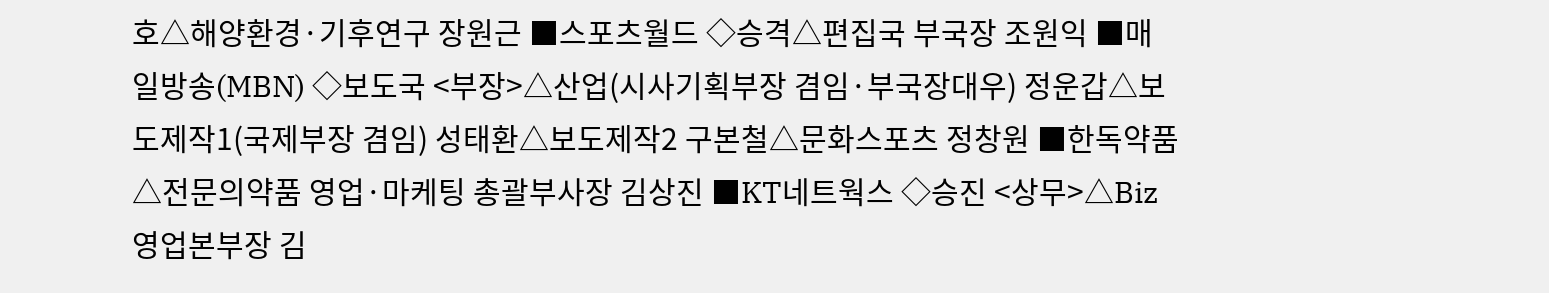호△해양환경·기후연구 장원근 ■스포츠월드 ◇승격△편집국 부국장 조원익 ■매일방송(MBN) ◇보도국 <부장>△산업(시사기획부장 겸임·부국장대우) 정운갑△보도제작1(국제부장 겸임) 성태환△보도제작2 구본철△문화스포츠 정창원 ■한독약품 △전문의약품 영업·마케팅 총괄부사장 김상진 ■KT네트웍스 ◇승진 <상무>△Biz영업본부장 김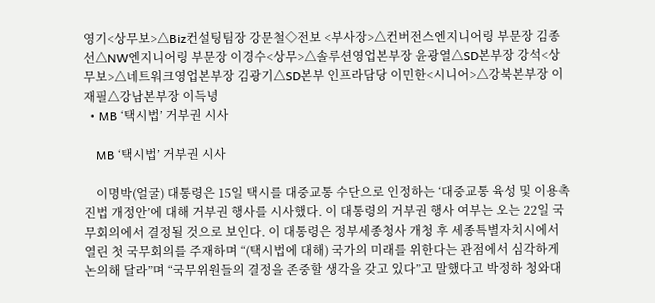영기<상무보>△Biz컨설팅팀장 강문철◇전보 <부사장>△컨버전스엔지니어링 부문장 김종선△NW엔지니어링 부문장 이경수<상무>△솔루션영업본부장 윤광열△SD본부장 강석<상무보>△네트워크영업본부장 김광기△SD본부 인프라담당 이민한<시니어>△강북본부장 이재필△강남본부장 이득녕
  • MB ‘택시법’ 거부권 시사

    MB ‘택시법’ 거부권 시사

    이명박(얼굴) 대통령은 15일 택시를 대중교통 수단으로 인정하는 ‘대중교통 육성 및 이용촉진법 개정안’에 대해 거부권 행사를 시사했다. 이 대통령의 거부권 행사 여부는 오는 22일 국무회의에서 결정될 것으로 보인다. 이 대통령은 정부세종청사 개청 후 세종특별자치시에서 열린 첫 국무회의를 주재하며 “(택시법에 대해) 국가의 미래를 위한다는 관점에서 심각하게 논의해 달라”며 “국무위원들의 결정을 존중할 생각을 갖고 있다”고 말했다고 박정하 청와대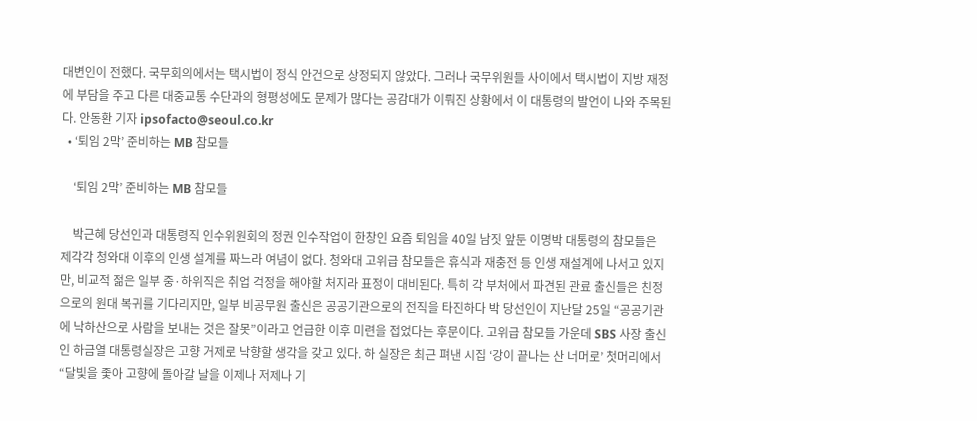대변인이 전했다. 국무회의에서는 택시법이 정식 안건으로 상정되지 않았다. 그러나 국무위원들 사이에서 택시법이 지방 재정에 부담을 주고 다른 대중교통 수단과의 형평성에도 문제가 많다는 공감대가 이뤄진 상황에서 이 대통령의 발언이 나와 주목된다. 안동환 기자 ipsofacto@seoul.co.kr
  • ‘퇴임 2막’ 준비하는 MB 참모들

    ‘퇴임 2막’ 준비하는 MB 참모들

    박근혜 당선인과 대통령직 인수위원회의 정권 인수작업이 한창인 요즘 퇴임을 40일 남짓 앞둔 이명박 대통령의 참모들은 제각각 청와대 이후의 인생 설계를 짜느라 여념이 없다. 청와대 고위급 참모들은 휴식과 재충전 등 인생 재설계에 나서고 있지만, 비교적 젊은 일부 중·하위직은 취업 걱정을 해야할 처지라 표정이 대비된다. 특히 각 부처에서 파견된 관료 출신들은 친정으로의 원대 복귀를 기다리지만, 일부 비공무원 출신은 공공기관으로의 전직을 타진하다 박 당선인이 지난달 25일 “공공기관에 낙하산으로 사람을 보내는 것은 잘못”이라고 언급한 이후 미련을 접었다는 후문이다. 고위급 참모들 가운데 SBS 사장 출신인 하금열 대통령실장은 고향 거제로 낙향할 생각을 갖고 있다. 하 실장은 최근 펴낸 시집 ‘강이 끝나는 산 너머로’ 첫머리에서 “달빛을 좇아 고향에 돌아갈 날을 이제나 저제나 기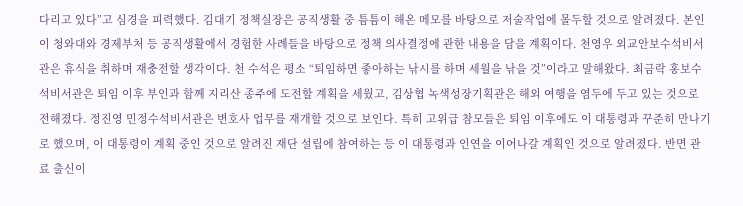다리고 있다”고 심경을 피력했다. 김대기 정책실장은 공직생활 중 틈틈이 해온 메모를 바탕으로 저술작업에 몰두할 것으로 알려졌다. 본인이 청와대와 경제부처 등 공직생활에서 경험한 사례들을 바탕으로 정책 의사결정에 관한 내용을 담을 계획이다. 천영우 외교안보수석비서관은 휴식을 취하며 재충전할 생각이다. 천 수석은 평소 “퇴임하면 좋아하는 낚시를 하며 세월을 낚을 것”이라고 말해왔다. 최금락 홍보수석비서관은 퇴임 이후 부인과 함께 지리산 종주에 도전할 계획을 세웠고, 김상협 녹색성장기획관은 해외 여행을 염두에 두고 있는 것으로 전해졌다. 정진영 민정수석비서관은 변호사 업무를 재개할 것으로 보인다. 특히 고위급 참모들은 퇴임 이후에도 이 대통령과 꾸준히 만나기로 했으며, 이 대통령이 계획 중인 것으로 알려진 재단 설립에 참여하는 등 이 대통령과 인연을 이어나갈 계획인 것으로 알려졌다. 반면 관료 출신이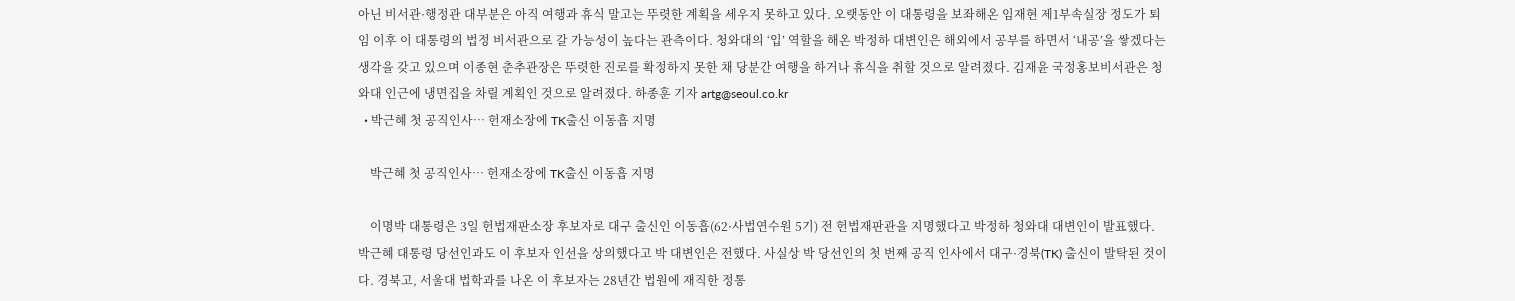아닌 비서관·행정관 대부분은 아직 여행과 휴식 말고는 뚜렷한 계획을 세우지 못하고 있다. 오랫동안 이 대통령을 보좌해온 임재현 제1부속실장 정도가 퇴임 이후 이 대통령의 법정 비서관으로 갈 가능성이 높다는 관측이다. 청와대의 ‘입’ 역할을 해온 박정하 대변인은 해외에서 공부를 하면서 ‘내공’을 쌓겠다는 생각을 갖고 있으며 이종현 춘추관장은 뚜렷한 진로를 확정하지 못한 채 당분간 여행을 하거나 휴식을 취할 것으로 알려졌다. 김재윤 국정홍보비서관은 청와대 인근에 냉면집을 차릴 계획인 것으로 알려졌다. 하종훈 기자 artg@seoul.co.kr
  • 박근혜 첫 공직인사… 헌재소장에 TK출신 이동흡 지명

    박근혜 첫 공직인사… 헌재소장에 TK출신 이동흡 지명

    이명박 대통령은 3일 헌법재판소장 후보자로 대구 출신인 이동흡(62·사법연수원 5기) 전 헌법재판관을 지명했다고 박정하 청와대 대변인이 발표했다. 박근혜 대통령 당선인과도 이 후보자 인선을 상의했다고 박 대변인은 전했다. 사실상 박 당선인의 첫 번째 공직 인사에서 대구·경북(TK) 출신이 발탁된 것이다. 경북고, 서울대 법학과를 나온 이 후보자는 28년간 법원에 재직한 정통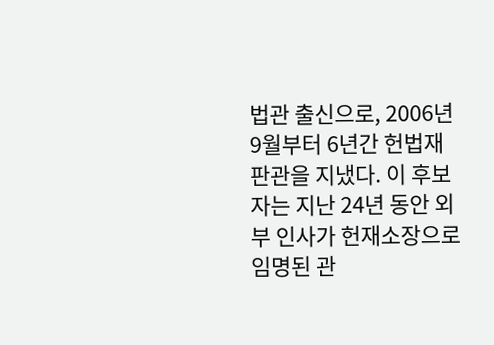법관 출신으로, 2006년 9월부터 6년간 헌법재판관을 지냈다. 이 후보자는 지난 24년 동안 외부 인사가 헌재소장으로 임명된 관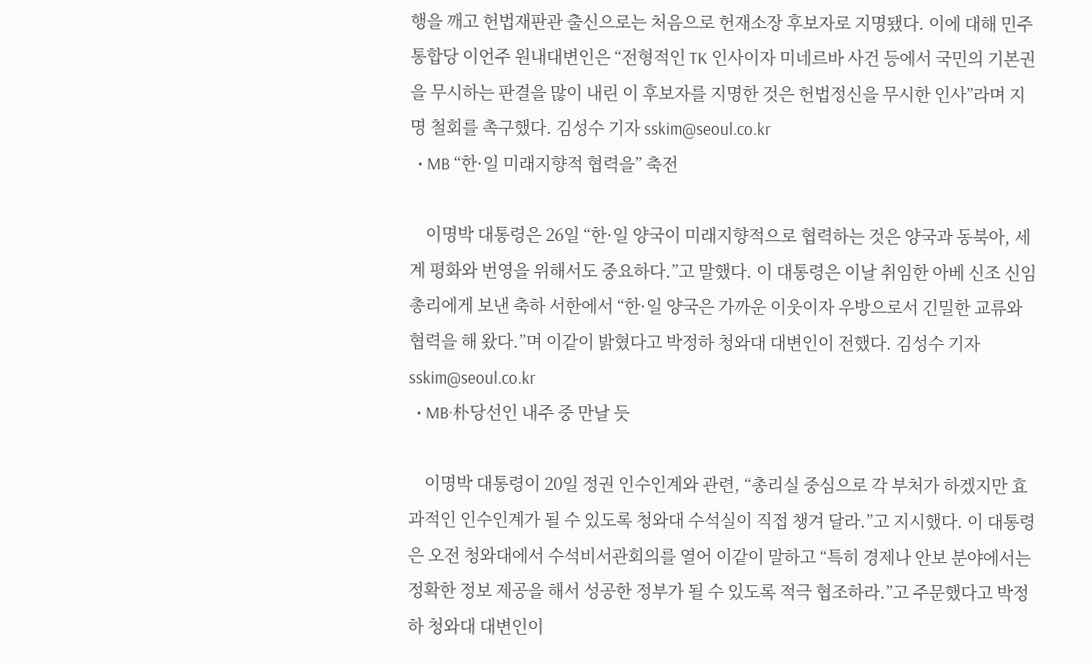행을 깨고 헌법재판관 출신으로는 처음으로 헌재소장 후보자로 지명됐다. 이에 대해 민주통합당 이언주 원내대변인은 “전형적인 TK 인사이자 미네르바 사건 등에서 국민의 기본권을 무시하는 판결을 많이 내린 이 후보자를 지명한 것은 헌법정신을 무시한 인사”라며 지명 철회를 촉구했다. 김성수 기자 sskim@seoul.co.kr
  • MB “한·일 미래지향적 협력을” 축전

    이명박 대통령은 26일 “한·일 양국이 미래지향적으로 협력하는 것은 양국과 동북아, 세계 평화와 번영을 위해서도 중요하다.”고 말했다. 이 대통령은 이날 취임한 아베 신조 신임 총리에게 보낸 축하 서한에서 “한·일 양국은 가까운 이웃이자 우방으로서 긴밀한 교류와 협력을 해 왔다.”며 이같이 밝혔다고 박정하 청와대 대변인이 전했다. 김성수 기자 sskim@seoul.co.kr
  • MB·朴당선인 내주 중 만날 듯

    이명박 대통령이 20일 정권 인수인계와 관련, “총리실 중심으로 각 부처가 하겠지만 효과적인 인수인계가 될 수 있도록 청와대 수석실이 직접 챙겨 달라.”고 지시했다. 이 대통령은 오전 청와대에서 수석비서관회의를 열어 이같이 말하고 “특히 경제나 안보 분야에서는 정확한 정보 제공을 해서 성공한 정부가 될 수 있도록 적극 협조하라.”고 주문했다고 박정하 청와대 대변인이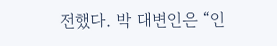전했다. 박 대변인은 “인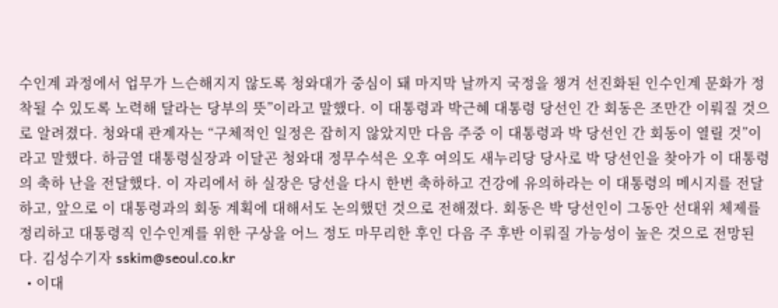수인계 과정에서 업무가 느슨해지지 않도록 청와대가 중심이 돼 마지막 날까지 국정을 챙겨 선진화된 인수인계 문화가 정착될 수 있도록 노력해 달라는 당부의 뜻”이라고 말했다. 이 대통령과 박근혜 대통령 당선인 간 회동은 조만간 이뤄질 것으로 알려졌다. 청와대 관계자는 “구체적인 일정은 잡히지 않았지만 다음 주중 이 대통령과 박 당선인 간 회동이 열릴 것”이라고 말했다. 하금열 대통령실장과 이달곤 청와대 정무수석은 오후 여의도 새누리당 당사로 박 당선인을 찾아가 이 대통령의 축하 난을 전달했다. 이 자리에서 하 실장은 당선을 다시 한번 축하하고 건강에 유의하라는 이 대통령의 메시지를 전달하고, 앞으로 이 대통령과의 회동 계획에 대해서도 논의했던 것으로 전해졌다. 회동은 박 당선인이 그동안 선대위 체제를 정리하고 대통령직 인수인계를 위한 구상을 어느 정도 마무리한 후인 다음 주 후반 이뤄질 가능성이 높은 것으로 전망된다. 김성수기자 sskim@seoul.co.kr
  • 이대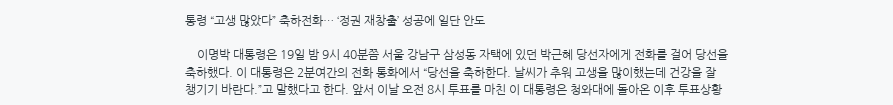통령 “고생 많았다” 축하전화… ‘정권 재창출’ 성공에 일단 안도

    이명박 대통령은 19일 밤 9시 40분쯤 서울 강남구 삼성동 자택에 있던 박근혜 당선자에게 전화를 걸어 당선을 축하했다. 이 대통령은 2분여간의 전화 통화에서 “당선을 축하한다. 날씨가 추워 고생을 많이했는데 건강을 잘 챙기기 바란다.”고 말했다고 한다. 앞서 이날 오전 8시 투표를 마친 이 대통령은 청와대에 돌아온 이후 투표상황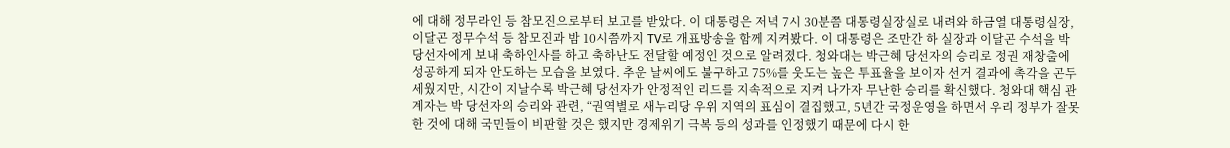에 대해 정무라인 등 참모진으로부터 보고를 받았다. 이 대통령은 저녁 7시 30분쯤 대통령실장실로 내려와 하금열 대통령실장, 이달곤 정무수석 등 참모진과 밤 10시쯤까지 TV로 개표방송을 함께 지켜봤다. 이 대통령은 조만간 하 실장과 이달곤 수석을 박 당선자에게 보내 축하인사를 하고 축하난도 전달할 예정인 것으로 알려졌다. 청와대는 박근혜 당선자의 승리로 정권 재창출에 성공하게 되자 안도하는 모습을 보였다. 추운 날씨에도 불구하고 75%를 웃도는 높은 투표율을 보이자 선거 결과에 촉각을 곤두세웠지만, 시간이 지날수록 박근혜 당선자가 안정적인 리드를 지속적으로 지켜 나가자 무난한 승리를 확신했다. 청와대 핵심 관계자는 박 당선자의 승리와 관련, “권역별로 새누리당 우위 지역의 표심이 결집했고, 5년간 국정운영을 하면서 우리 정부가 잘못한 것에 대해 국민들이 비판할 것은 했지만 경제위기 극복 등의 성과를 인정했기 때문에 다시 한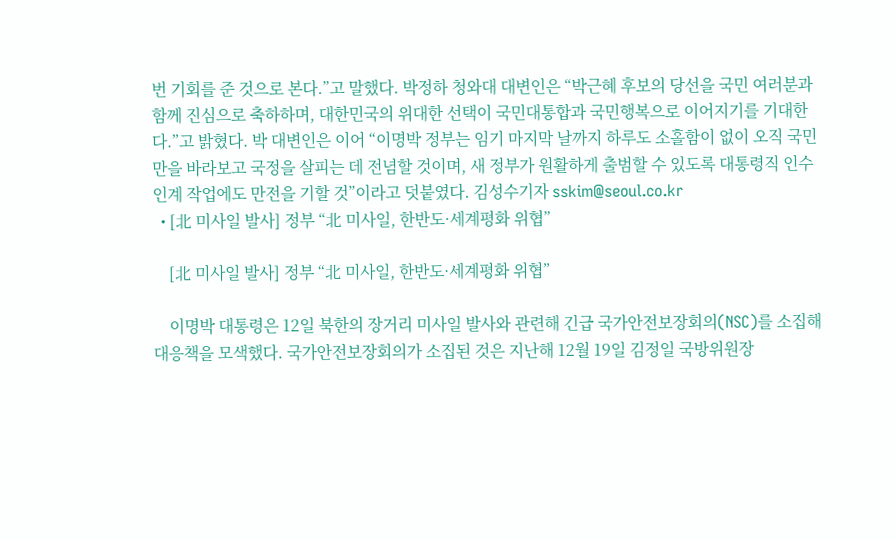번 기회를 준 것으로 본다.”고 말했다. 박정하 청와대 대변인은 “박근혜 후보의 당선을 국민 여러분과 함께 진심으로 축하하며, 대한민국의 위대한 선택이 국민대통합과 국민행복으로 이어지기를 기대한다.”고 밝혔다. 박 대변인은 이어 “이명박 정부는 임기 마지막 날까지 하루도 소홀함이 없이 오직 국민만을 바라보고 국정을 살피는 데 전념할 것이며, 새 정부가 원활하게 출범할 수 있도록 대통령직 인수인계 작업에도 만전을 기할 것”이라고 덧붙였다. 김성수기자 sskim@seoul.co.kr
  • [北 미사일 발사] 정부 “北 미사일, 한반도·세계평화 위협”

    [北 미사일 발사] 정부 “北 미사일, 한반도·세계평화 위협”

    이명박 대통령은 12일 북한의 장거리 미사일 발사와 관련해 긴급 국가안전보장회의(NSC)를 소집해 대응책을 모색했다. 국가안전보장회의가 소집된 것은 지난해 12월 19일 김정일 국방위원장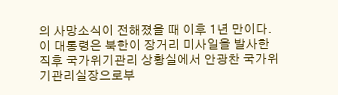의 사망소식이 전해졌을 때 이후 1년 만이다. 이 대통령은 북한이 장거리 미사일을 발사한 직후 국가위기관리 상황실에서 안광찬 국가위기관리실장으로부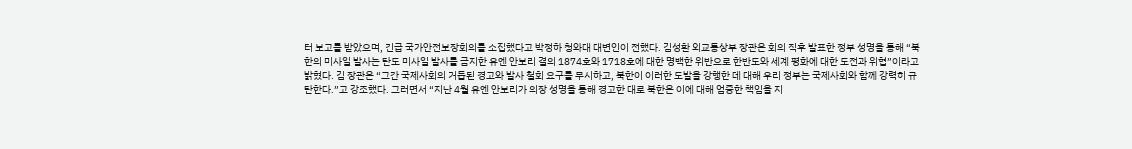터 보고를 받았으며, 긴급 국가안전보장회의를 소집했다고 박정하 청와대 대변인이 전했다. 김성환 외교통상부 장관은 회의 직후 발표한 정부 성명을 통해 “북한의 미사일 발사는 탄도 미사일 발사를 금지한 유엔 안보리 결의 1874호와 1718호에 대한 명백한 위반으로 한반도와 세계 평화에 대한 도전과 위협”이라고 밝혔다. 김 장관은 “그간 국제사회의 거듭된 경고와 발사 철회 요구를 무시하고, 북한이 이러한 도발을 강행한 데 대해 우리 정부는 국제사회와 함께 강력히 규탄한다.”고 강조했다. 그러면서 “지난 4월 유엔 안보리가 의장 성명을 통해 경고한 대로 북한은 이에 대해 엄중한 책임을 지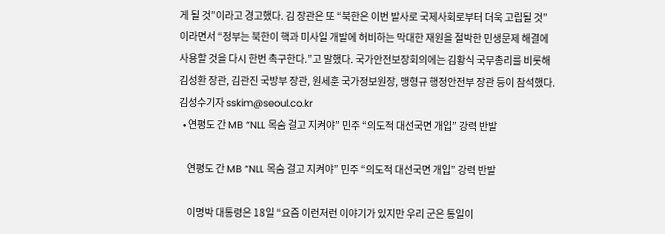게 될 것”이라고 경고했다. 김 장관은 또 “북한은 이번 발사로 국제사회로부터 더욱 고립될 것”이라면서 “정부는 북한이 핵과 미사일 개발에 허비하는 막대한 재원을 절박한 민생문제 해결에 사용할 것을 다시 한번 촉구한다.”고 말했다. 국가안전보장회의에는 김황식 국무총리를 비롯해 김성환 장관, 김관진 국방부 장관, 원세훈 국가정보원장, 맹형규 행정안전부 장관 등이 참석했다. 김성수기자 sskim@seoul.co.kr
  • 연평도 간 MB “NLL 목숨 걸고 지켜야” 민주 “의도적 대선국면 개입” 강력 반발

    연평도 간 MB “NLL 목숨 걸고 지켜야” 민주 “의도적 대선국면 개입” 강력 반발

    이명박 대통령은 18일 “요즘 이런저런 이야기가 있지만 우리 군은 통일이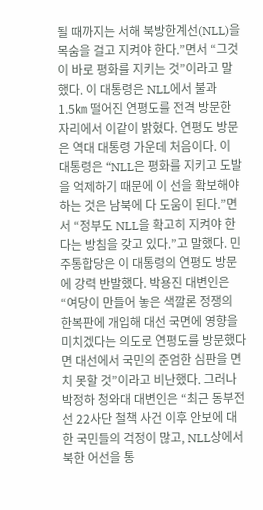될 때까지는 서해 북방한계선(NLL)을 목숨을 걸고 지켜야 한다.”면서 “그것이 바로 평화를 지키는 것”이라고 말했다. 이 대통령은 NLL에서 불과 1.5㎞ 떨어진 연평도를 전격 방문한 자리에서 이같이 밝혔다. 연평도 방문은 역대 대통령 가운데 처음이다. 이 대통령은 “NLL은 평화를 지키고 도발을 억제하기 때문에 이 선을 확보해야 하는 것은 남북에 다 도움이 된다.”면서 “정부도 NLL을 확고히 지켜야 한다는 방침을 갖고 있다.”고 말했다. 민주통합당은 이 대통령의 연평도 방문에 강력 반발했다. 박용진 대변인은 “여당이 만들어 놓은 색깔론 정쟁의 한복판에 개입해 대선 국면에 영향을 미치겠다는 의도로 연평도를 방문했다면 대선에서 국민의 준엄한 심판을 면치 못할 것”이라고 비난했다. 그러나 박정하 청와대 대변인은 “최근 동부전선 22사단 철책 사건 이후 안보에 대한 국민들의 걱정이 많고, NLL상에서 북한 어선을 통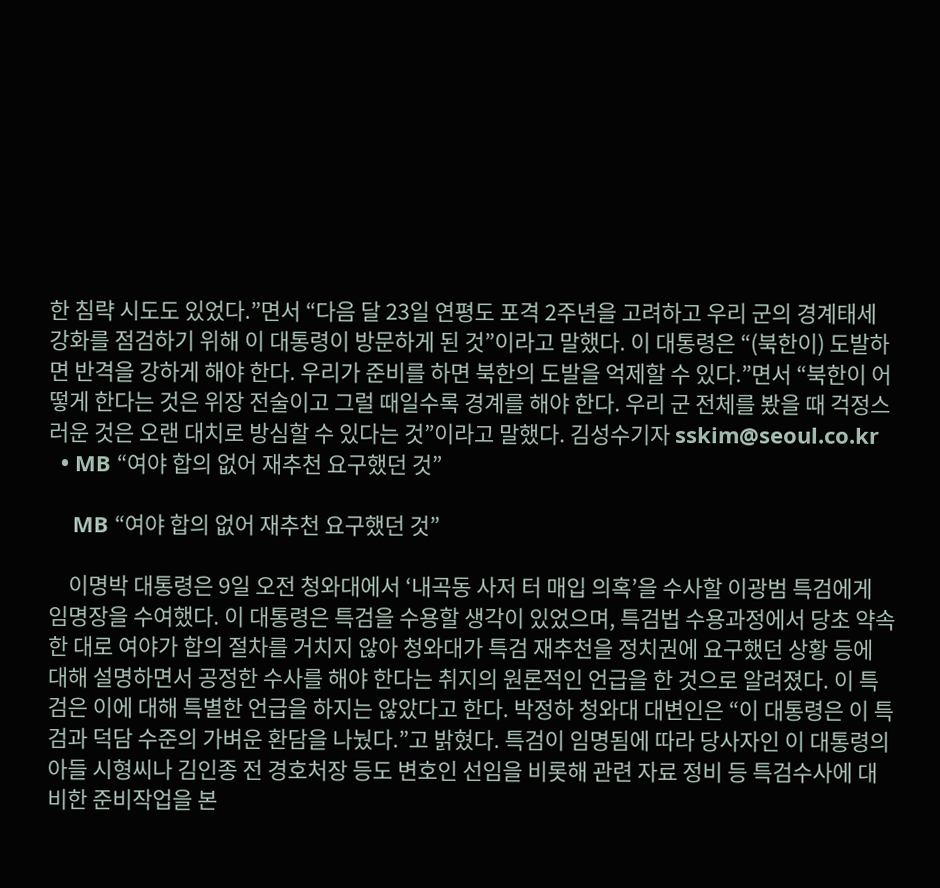한 침략 시도도 있었다.”면서 “다음 달 23일 연평도 포격 2주년을 고려하고 우리 군의 경계태세 강화를 점검하기 위해 이 대통령이 방문하게 된 것”이라고 말했다. 이 대통령은 “(북한이) 도발하면 반격을 강하게 해야 한다. 우리가 준비를 하면 북한의 도발을 억제할 수 있다.”면서 “북한이 어떻게 한다는 것은 위장 전술이고 그럴 때일수록 경계를 해야 한다. 우리 군 전체를 봤을 때 걱정스러운 것은 오랜 대치로 방심할 수 있다는 것”이라고 말했다. 김성수기자 sskim@seoul.co.kr
  • MB “여야 합의 없어 재추천 요구했던 것”

    MB “여야 합의 없어 재추천 요구했던 것”

    이명박 대통령은 9일 오전 청와대에서 ‘내곡동 사저 터 매입 의혹’을 수사할 이광범 특검에게 임명장을 수여했다. 이 대통령은 특검을 수용할 생각이 있었으며, 특검법 수용과정에서 당초 약속한 대로 여야가 합의 절차를 거치지 않아 청와대가 특검 재추천을 정치권에 요구했던 상황 등에 대해 설명하면서 공정한 수사를 해야 한다는 취지의 원론적인 언급을 한 것으로 알려졌다. 이 특검은 이에 대해 특별한 언급을 하지는 않았다고 한다. 박정하 청와대 대변인은 “이 대통령은 이 특검과 덕담 수준의 가벼운 환담을 나눴다.”고 밝혔다. 특검이 임명됨에 따라 당사자인 이 대통령의 아들 시형씨나 김인종 전 경호처장 등도 변호인 선임을 비롯해 관련 자료 정비 등 특검수사에 대비한 준비작업을 본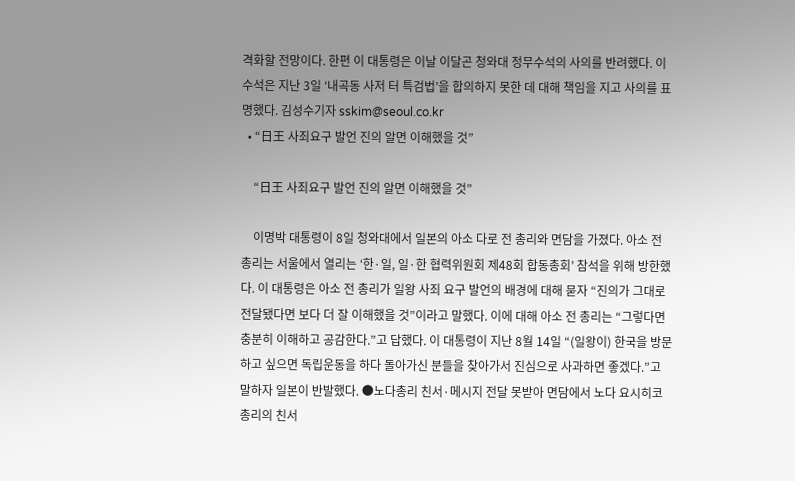격화할 전망이다. 한편 이 대통령은 이날 이달곤 청와대 정무수석의 사의를 반려했다. 이 수석은 지난 3일 ‘내곡동 사저 터 특검법’을 합의하지 못한 데 대해 책임을 지고 사의를 표명했다. 김성수기자 sskim@seoul.co.kr
  • “日王 사죄요구 발언 진의 알면 이해했을 것”

    “日王 사죄요구 발언 진의 알면 이해했을 것”

    이명박 대통령이 8일 청와대에서 일본의 아소 다로 전 총리와 면담을 가졌다. 아소 전 총리는 서울에서 열리는 ‘한·일, 일·한 협력위원회 제48회 합동총회’ 참석을 위해 방한했다. 이 대통령은 아소 전 총리가 일왕 사죄 요구 발언의 배경에 대해 묻자 “진의가 그대로 전달됐다면 보다 더 잘 이해했을 것”이라고 말했다. 이에 대해 아소 전 총리는 “그렇다면 충분히 이해하고 공감한다.”고 답했다. 이 대통령이 지난 8월 14일 “(일왕이) 한국을 방문하고 싶으면 독립운동을 하다 돌아가신 분들을 찾아가서 진심으로 사과하면 좋겠다.”고 말하자 일본이 반발했다. ●노다총리 친서·메시지 전달 못받아 면담에서 노다 요시히코 총리의 친서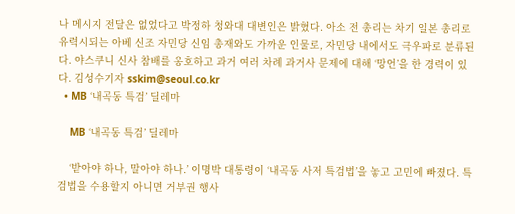나 메시지 전달은 없었다고 박정하 청와대 대변인은 밝혔다. 아소 전 총리는 차기 일본 총리로 유력시되는 아베 신조 자민당 신임 총재와도 가까운 인물로, 자민당 내에서도 극우파로 분류된다. 야스쿠니 신사 참배를 옹호하고 과거 여러 차례 과거사 문제에 대해 ‘망언’을 한 경력이 있다. 김성수기자 sskim@seoul.co.kr
  • MB ‘내곡동 특검’ 딜레마

    MB ‘내곡동 특검’ 딜레마

    ‘받아야 하나, 말아야 하나.’ 이명박 대통령이 ‘내곡동 사저 특검법’을 놓고 고민에 빠졌다. 특검법을 수용할지 아니면 거부권 행사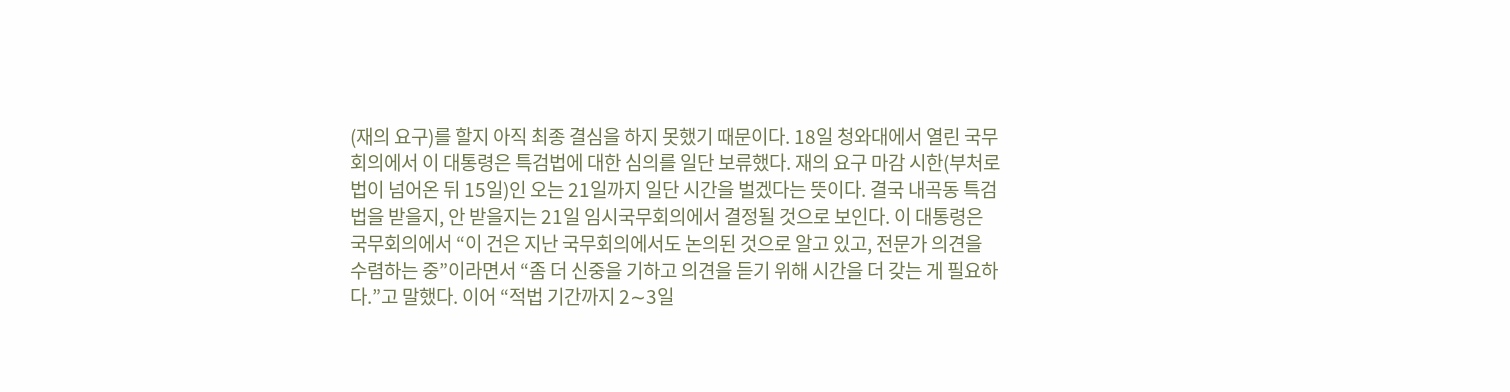(재의 요구)를 할지 아직 최종 결심을 하지 못했기 때문이다. 18일 청와대에서 열린 국무회의에서 이 대통령은 특검법에 대한 심의를 일단 보류했다. 재의 요구 마감 시한(부처로 법이 넘어온 뒤 15일)인 오는 21일까지 일단 시간을 벌겠다는 뜻이다. 결국 내곡동 특검법을 받을지, 안 받을지는 21일 임시국무회의에서 결정될 것으로 보인다. 이 대통령은 국무회의에서 “이 건은 지난 국무회의에서도 논의된 것으로 알고 있고, 전문가 의견을 수렴하는 중”이라면서 “좀 더 신중을 기하고 의견을 듣기 위해 시간을 더 갖는 게 필요하다.”고 말했다. 이어 “적법 기간까지 2∼3일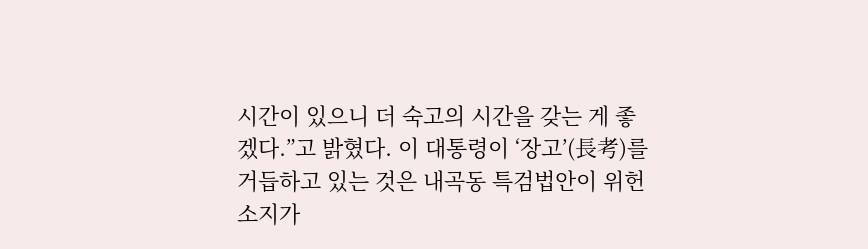시간이 있으니 더 숙고의 시간을 갖는 게 좋겠다.”고 밝혔다. 이 대통령이 ‘장고’(長考)를 거듭하고 있는 것은 내곡동 특검법안이 위헌소지가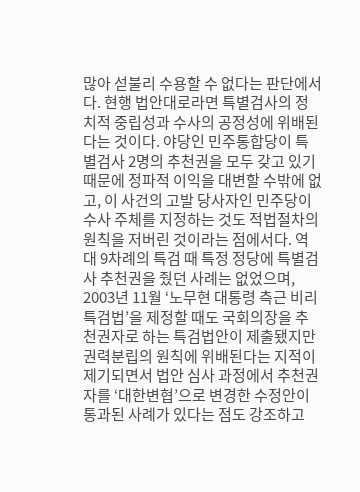많아 섣불리 수용할 수 없다는 판단에서다. 현행 법안대로라면 특별검사의 정치적 중립성과 수사의 공정성에 위배된다는 것이다. 야당인 민주통합당이 특별검사 2명의 추천권을 모두 갖고 있기 때문에 정파적 이익을 대변할 수밖에 없고, 이 사건의 고발 당사자인 민주당이 수사 주체를 지정하는 것도 적법절차의 원칙을 저버린 것이라는 점에서다. 역대 9차례의 특검 때 특정 정당에 특별검사 추천권을 줬던 사례는 없었으며, 2003년 11월 ‘노무현 대통령 측근 비리 특검법’을 제정할 때도 국회의장을 추천권자로 하는 특검법안이 제출됐지만 권력분립의 원칙에 위배된다는 지적이 제기되면서 법안 심사 과정에서 추천권자를 ‘대한변협’으로 변경한 수정안이 통과된 사례가 있다는 점도 강조하고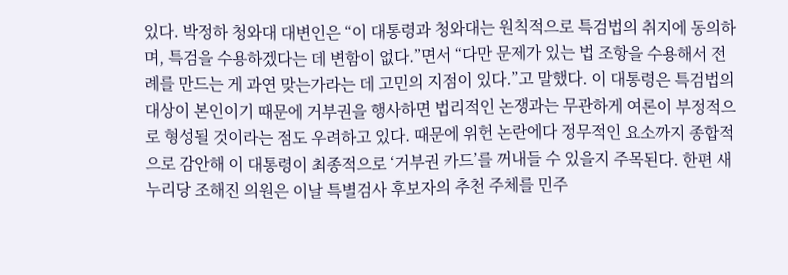있다. 박정하 청와대 대변인은 “이 대통령과 청와대는 원칙적으로 특검법의 취지에 동의하며, 특검을 수용하겠다는 데 변함이 없다.”면서 “다만 문제가 있는 법 조항을 수용해서 전례를 만드는 게 과연 맞는가라는 데 고민의 지점이 있다.”고 말했다. 이 대통령은 특검법의 대상이 본인이기 때문에 거부권을 행사하면 법리적인 논쟁과는 무관하게 여론이 부정적으로 형성될 것이라는 점도 우려하고 있다. 때문에 위헌 논란에다 정무적인 요소까지 종합적으로 감안해 이 대통령이 최종적으로 ‘거부권 카드’를 꺼내들 수 있을지 주목된다. 한편 새누리당 조해진 의원은 이날 특별검사 후보자의 추천 주체를 민주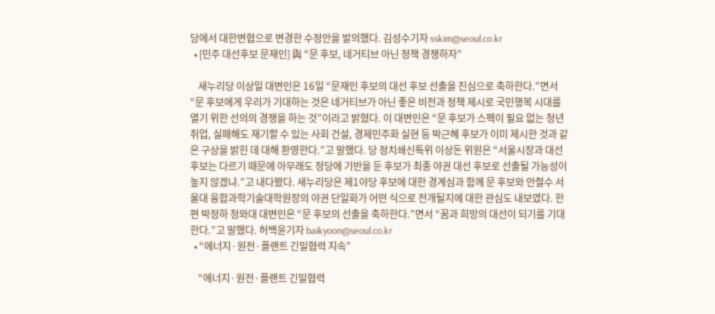당에서 대한변협으로 변경한 수정안을 발의했다. 김성수기자 sskim@seoul.co.kr
  • [민주 대선후보 문재인] 與 “문 후보, 네거티브 아닌 정책 경쟁하자”

    새누리당 이상일 대변인은 16일 “문재인 후보의 대선 후보 선출을 진심으로 축하한다.”면서 “문 후보에게 우리가 기대하는 것은 네거티브가 아닌 좋은 비전과 정책 제시로 국민행복 시대를 열기 위한 선의의 경쟁을 하는 것”이라고 밝혔다. 이 대변인은 “문 후보가 스펙이 필요 없는 청년 취업, 실패해도 재기할 수 있는 사회 건설, 경제민주화 실현 등 박근혜 후보가 이미 제시한 것과 같은 구상을 밝힌 데 대해 환영한다.”고 말했다. 당 정치쇄신특위 이상돈 위원은 “서울시장과 대선 후보는 다르기 때문에 아무래도 정당에 기반을 둔 후보가 최종 야권 대선 후보로 선출될 가능성이 높지 않겠냐.”고 내다봤다. 새누리당은 제1야당 후보에 대한 경계심과 함께 문 후보와 안철수 서울대 융합과학기술대학원장의 야권 단일화가 어떤 식으로 전개될지에 대한 관심도 내보였다. 한편 박정하 청와대 대변인은 “문 후보의 선출을 축하한다.”면서 “꿈과 희망의 대선이 되기를 기대한다.”고 말했다. 허백윤기자 baikyoon@seoul.co.kr
  • “에너지·원전·플랜트 긴밀협력 지속”

    “에너지·원전·플랜트 긴밀협력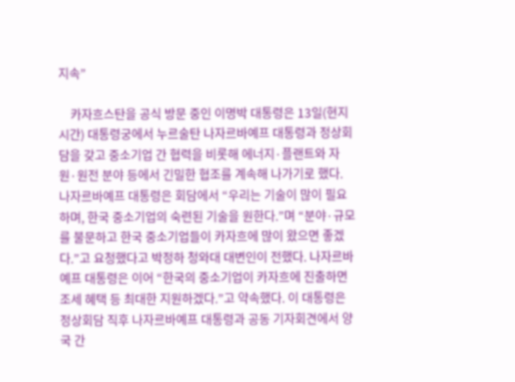지속”

    카자흐스탄을 공식 방문 중인 이명박 대통령은 13일(현지시간) 대통령궁에서 누르술탄 나자르바예프 대통령과 정상회담을 갖고 중소기업 간 협력을 비롯해 에너지·플랜트와 자원·원전 분야 등에서 긴밀한 협조를 계속해 나가기로 했다. 나자르바예프 대통령은 회담에서 “우리는 기술이 많이 필요하며, 한국 중소기업의 숙련된 기술을 원한다.”며 “분야·규모를 불문하고 한국 중소기업들이 카자흐에 많이 왔으면 좋겠다.”고 요청했다고 박정하 청와대 대변인이 전했다. 나자르바예프 대통령은 이어 “한국의 중소기업이 카자흐에 진출하면 조세 혜택 등 최대한 지원하겠다.”고 약속했다. 이 대통령은 정상회담 직후 나자르바예프 대통령과 공동 기자회견에서 양국 간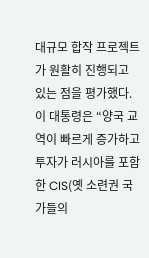대규모 합작 프로젝트가 원활히 진행되고 있는 점을 평가했다. 이 대통령은 “양국 교역이 빠르게 증가하고 투자가 러시아를 포함한 CIS(옛 소련권 국가들의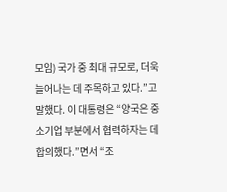모임) 국가 중 최대 규모로, 더욱 늘어나는 데 주목하고 있다.”고 말했다. 이 대통령은 “양국은 중소기업 부분에서 협력하자는 데 합의했다.”면서 “조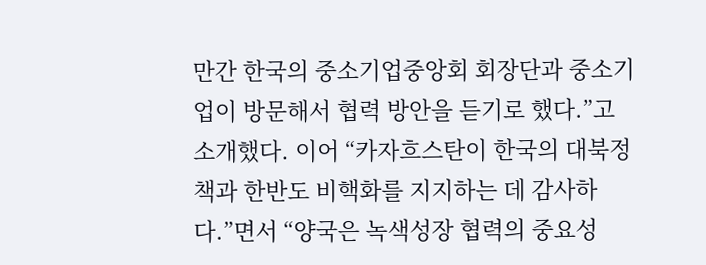만간 한국의 중소기업중앙회 회장단과 중소기업이 방문해서 협력 방안을 듣기로 했다.”고 소개했다. 이어 “카자흐스탄이 한국의 대북정책과 한반도 비핵화를 지지하는 데 감사하다.”면서 “양국은 녹색성장 협력의 중요성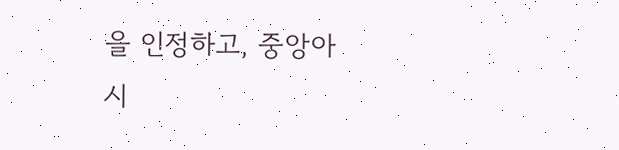을 인정하고, 중앙아시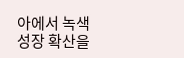아에서 녹색성장 확산을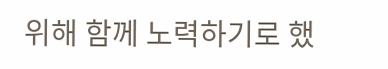위해 함께 노력하기로 했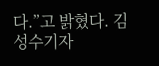다.”고 밝혔다. 김성수기자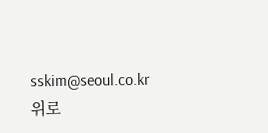sskim@seoul.co.kr
위로